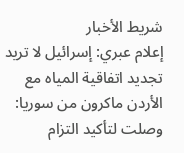شريط الأخبار
إعلام عبري: إسرائيل لا تريد تجديد اتفاقية المياه مع الأردن ماكرون من سوريا: وصلت لتأكيد التزام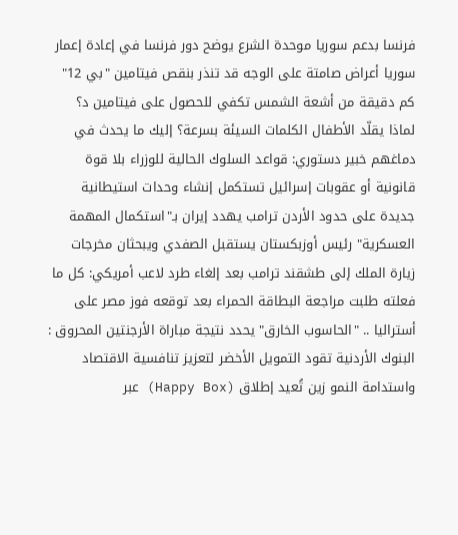فرنسا بدعم سوريا موحدة الشرع يوضح دور فرنسا في إعادة إعمار سوريا أعراض صامتة على الوجه قد تنذر بنقص فيتامين "بي 12" كم دقيقة من أشعة الشمس تكفي للحصول على فيتامين د؟ لماذا يقلّد الأطفال الكلمات السيئة بسرعة؟ إليك ما يحدث في دماغهم خبير دستوري: قواعد السلوك الحالية للوزراء بلا قوة قانونية أو عقوبات إسرائيل تستكمل إنشاء وحدات استيطانية جديدة على حدود الأردن ترامب يهدد إيران بـ"استكمال المهمة العسكرية" رئيس أوزبكستان يستقبل الصفدي ويبحثان مخرجات زيارة الملك إلى طشقند ترامب بعد إلغاء طرد لاعب أمريكي: كل ما فعلته طلبت مراجعة البطاقة الحمراء بعد توقعه فوز مصر على أستراليا .. "الحاسوب الخارق" يحدد نتيجة مباراة الأرجنتين المحروق : البنوك الأردنية تقود التمويل الأخضر لتعزيز تنافسية الاقتصاد واستدامة النمو زين تُعيد إطلاق (Happy Box) عبر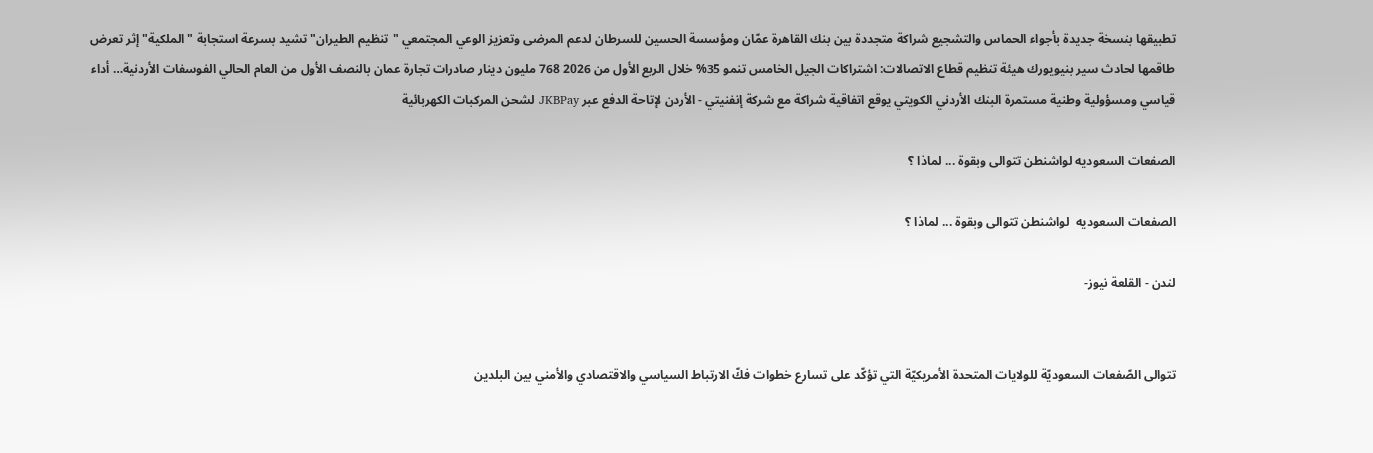تطبيقها بنسخة جديدة بأجواء الحماس والتشجيع شراكة متجددة بين بنك القاهرة عمّان ومؤسسة الحسين للسرطان لدعم المرضى وتعزيز الوعي المجتمعي "تنظيم الطيران" تشيد بسرعة استجابة "الملكية" إثر تعرض طاقمها لحادث سير بنيويورك هيئة تنظيم قطاع الاتصالات: اشتراكات الجيل الخامس تنمو 35% خلال الربع الأول من 2026 768 مليون دينار صادرات تجارة عمان بالنصف الأول من العام الحالي الفوسفات الأردنية… أداء قياسي ومسؤولية وطنية مستمرة البنك الأردني الكويتي يوقع اتفاقية شراكة مع شركة إنفنيتي - الأردن لإتاحة الدفع عبر JKBPay لشحن المركبات الكهربائية

الصفعات السعوديه لواشنطن تتوالى وبقوة ... لماذا ؟

الصفعات السعوديه  لواشنطن تتوالى وبقوة ... لماذا ؟

لندن - القلعة نيوز-


تتوالى الصّفعات السعوديّة للولايات المتحدة الأمريكيّة التي تؤكّد على تسارع خطوات فكّ الارتباط السياسي والاقتصادي والأمني بين البلدين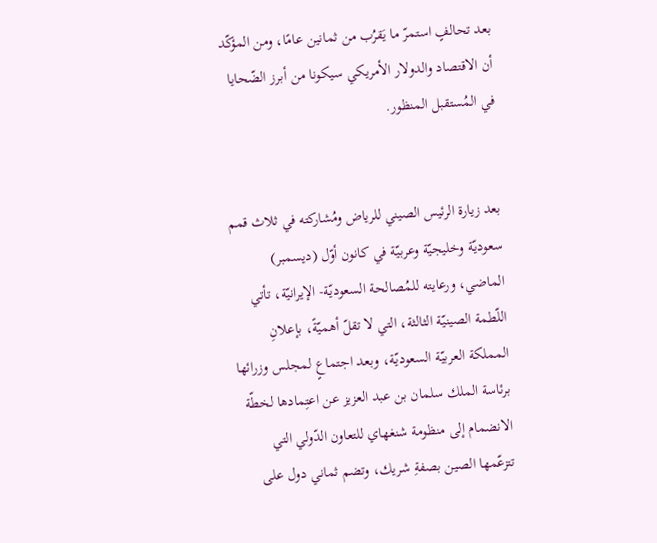بعد تحالفٍ استمرّ ما يَقرُب من ثمانين عامًا، ومن المؤكّد أن الاقتصاد والدولار الأمريكي سيكونا من أبرز الضّحايا في المُستقبل المنظور.


بعد زيارة الرئيس الصيني للرياض ومُشاركته في ثلاث قمم سعوديّة وخليجيّة وعربيّة في كانون أوّل (ديسمبر) الماضي، ورعايته للمُصالحة السعوديّة- الإيرانيّة، تأتي اللّطمة الصينيّة الثالثة، التي لا تقلّ أهميّةً، بإعلانِ المملكة العربيّة السعوديّة، وبعد اجتماعٍ لمجلس وزرائها برئاسة الملك سلمان بن عبد العزيز عن اعتِمادها لخطّة الانضمام إلى منظومة شنغهاي للتعاون الدّولي التي تتزعّمها الصين بصفةِ شريك، وتضم ثماني دول على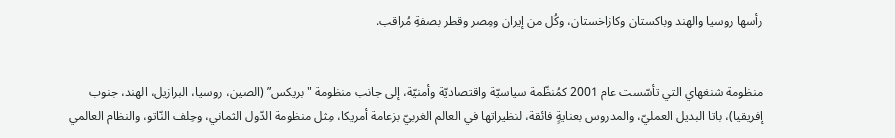رأسها روسيا والهند وباكستان وكازاخستان، وكُل من إيران ومِصر وقطر بصفةِ مُراقب.


منظومة شنغهاي التي تأسّست عام 2001 كمُنظّمة سياسيّة واقتصاديّة وأمنيّة، إلى جانب منظومة "بريكس” (الصين، روسيا، البرازيل، الهند، جنوب إفريقيا)، باتا البديل العمليّ، والمدروس بعنايةٍ فائقة، لنظيراتها في العالم الغربيّ بزعامة أمريكا، مِثل منظومة الدّول الثماني، وحِلف النّاتو، والنظام العالمي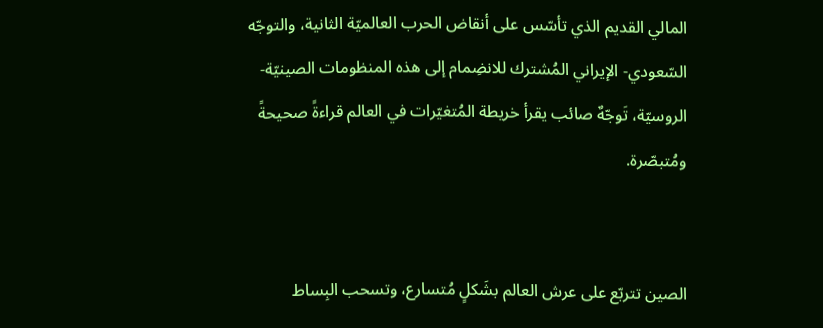المالي القديم الذي تأسّس على أنقاض الحرب العالميّة الثانية، والتوجّه السّعودي- الإيراني المُشترك للانضِمام إلى هذه المنظومات الصينيّة- الروسيّة، تَوجّهٌ صائب يقرأ خريطة المُتغيّرات في العالم قراءةً صحيحةً ومُتبصّرة.


الصين تتربّع على عرش العالم بشَكلٍ مُتسارع، وتسحب البِساط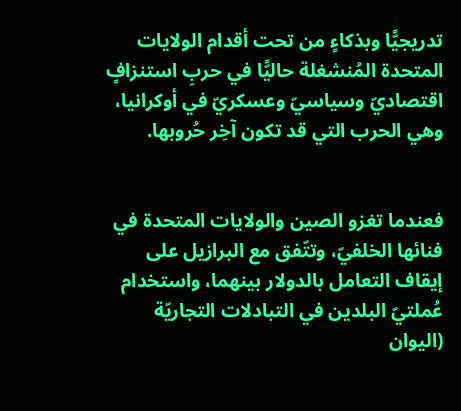تدريجيًّا وبذكاءٍ من تحت أقدام الولايات المتحدة المُنشغلة حاليًّا في حربِ استنزافٍ اقتصاديّ وسياسيّ وعسكريّ في أوكرانيا، وهي الحرب التي قد تكون آخِر حُروبها.


فعندما تغزو الصين والولايات المتحدة في فنائها الخلفيّ، وتتّفق مع البرازيل على إيقاف التعامل بالدولار بينهما، واستخدام عُملتيّ البلدين في التبادلات التجاريّة (اليوان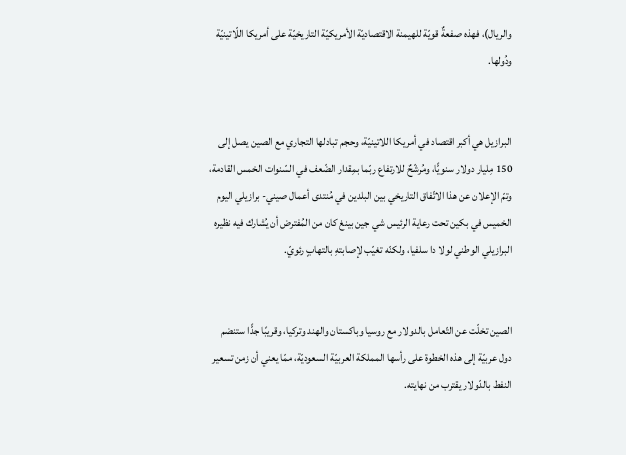والريال)، فهذه صفعةٌ قويّة للهيمنة الاقتصاديّة الأمريكيّة التاريخيّة على أمريكا اللّاتينيّة ودُولها.


البرازيل هي أكبر اقتصاد في أمريكا اللاتينيّة، وحجم تبادلها التجاري مع الصين يصل إلى 150 مِليار دولار سنويًّا، ومُرشّحٌ للارتفاع ربّما بمِقدار الضّعف في السّنوات الخمس القادمة، وتمّ الإعلان عن هذا الاتّفاق التاريخي بين البلدين في مُنتدى أعمال صيني- برازيلي اليوم الخميس في بكين تحت رعاية الرئيس شي جين بينغ كان من المُفترض أن يُشارك فيه نظيره البرازيلي الوطني لولا دا سلفيا، ولكنّه تغيّب لإصابتهِ بالتهابٍ رئويّ.


الصين تخلّت عن التّعامل بالدولار مع روسيا وباكستان والهند وتركيا، وقريبًا جدًّا ستنضم دول عربيّة إلى هذه الخطوة على رأسها المملكة العربيّة السعوديّة، ممّا يعني أن زمن تسعير النفط بالدّولار يقترب من نهايته.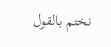نختم بالقول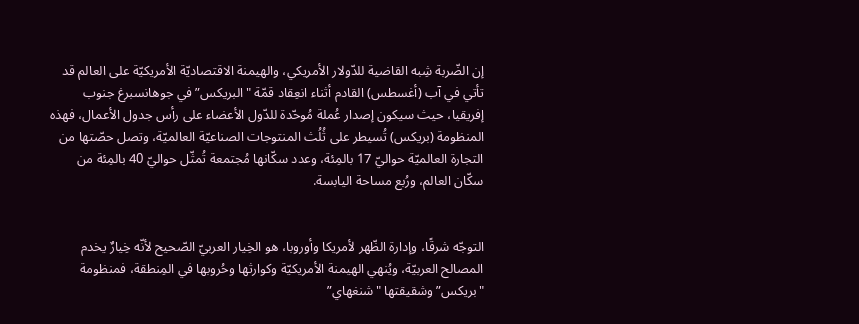إن الضّربة شِبه القاضية للدّولار الأمريكي، والهيمنة الاقتصاديّة الأمريكيّة على العالم قد تأتي في آب (أغسطس) القادم أثناء انعِقاد قمّة "البريكس” في جوهانسبرغ جنوب إفريقيا، حيث سيكون إصدار عُملة مُوحّدة للدّول الأعضاء على رأس جدول الأعمال، فهذه المنظومة (بريكس) تُسيطر على ثُلُث المنتوجات الصناعيّة العالميّة، وتصل حصّتها من التجارة العالميّة حواليّ 17 بالمِئة، وعدد سكّانها مُجتمعة تُمثّل حواليّ 40 بالمِئة من سكّان العالم، ورُبع مساحة اليابسة.


التوجّه شرقًا، وإدارة الظّهر لأمريكا وأوروبا، هو الخِيار العربيّ الصّحيح لأنّه خِيارٌ يخدم المصالح العربيّة، ويُنهي الهيمنة الأمريكيّة وكوارثها وحُروبها في المِنطقة، فمنظومة "بريكس” وشقيقتها "شنغهاي”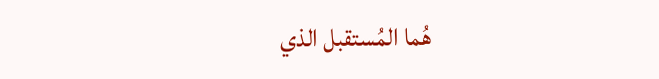هُما المُستقبل الذي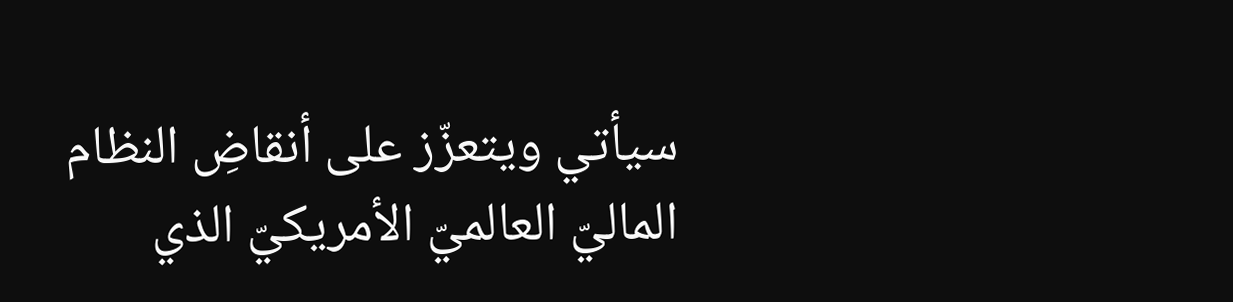سيأتي ويتعزّز على أنقاضِ النظام الماليّ العالميّ الأمريكيّ الذي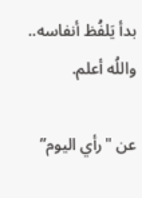بدأ يَلفُظ أنفاسه.. واللُه أعلم.

عن "رأي اليوم”